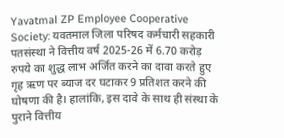Yavatmal ZP Employee Cooperative Society: यवतमाल जिला परिषद कर्मचारी सहकारी पतसंस्था ने वित्तीय वर्ष 2025-26 में 6.70 करोड़ रुपये का शुद्ध लाभ अर्जित करने का दावा करते हुए गृह ऋण पर ब्याज दर घटाकर 9 प्रतिशत करने की घोषणा की है। हालांकि, इस दावे के साथ ही संस्था के पुराने वित्तीय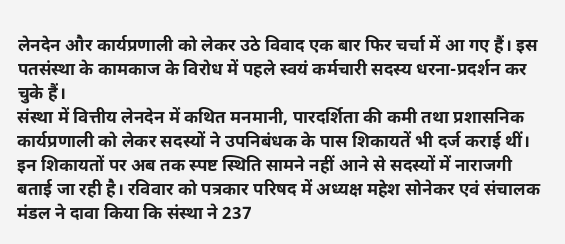लेनदेन और कार्यप्रणाली को लेकर उठे विवाद एक बार फिर चर्चा में आ गए हैं। इस पतसंस्था के कामकाज के विरोध में पहले स्वयं कर्मचारी सदस्य धरना-प्रदर्शन कर चुके हैं।
संस्था में वित्तीय लेनदेन में कथित मनमानी, पारदर्शिता की कमी तथा प्रशासनिक कार्यप्रणाली को लेकर सदस्यों ने उपनिबंधक के पास शिकायतें भी दर्ज कराई थीं। इन शिकायतों पर अब तक स्पष्ट स्थिति सामने नहीं आने से सदस्यों में नाराजगी बताई जा रही है। रविवार को पत्रकार परिषद में अध्यक्ष महेश सोनेकर एवं संचालक मंडल ने दावा किया कि संस्था ने 237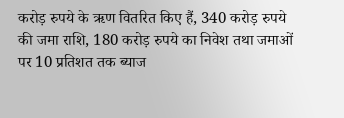करोड़ रुपये के ऋण वितरित किए हैं, 340 करोड़ रुपये की जमा राशि, 180 करोड़ रुपये का निवेश तथा जमाओं पर 10 प्रतिशत तक ब्याज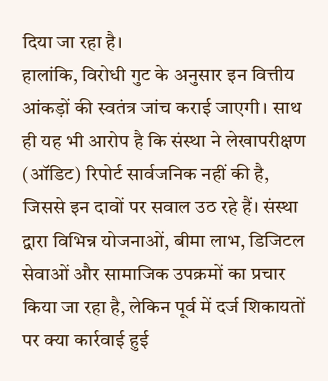दिया जा रहा है।
हालांकि, विरोधी गुट के अनुसार इन वित्तीय आंकड़ों की स्वतंत्र जांच कराई जाएगी। साथ ही यह भी आरोप है कि संस्था ने लेखापरीक्षण (ऑडिट) रिपोर्ट सार्वजनिक नहीं की है, जिससे इन दावों पर सवाल उठ रहे हैं। संस्था द्वारा विभिन्न योजनाओं, बीमा लाभ, डिजिटल सेवाओं और सामाजिक उपक्रमों का प्रचार किया जा रहा है, लेकिन पूर्व में दर्ज शिकायतों पर क्या कार्रवाई हुई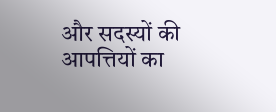और सदस्यों की आपत्तियों का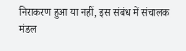निराकरण हुआ या नहीं, इस संबंध में संचालक मंडल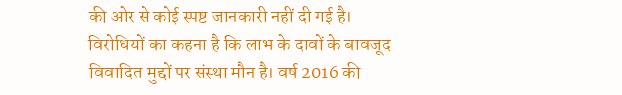की ओर से कोई स्पष्ट जानकारी नहीं दी गई है।
विरोधियों का कहना है कि लाभ के दावों के बावजूद विवादित मुद्दों पर संस्था मौन है। वर्ष 2016 की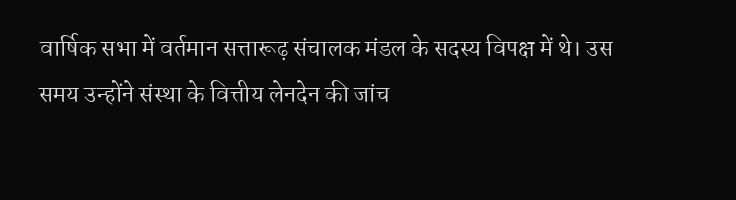वार्षिक सभा में वर्तमान सत्तारूढ़ संचालक मंडल के सदस्य विपक्ष में थे। उस समय उन्होंने संस्था के वित्तीय लेनदेन की जांच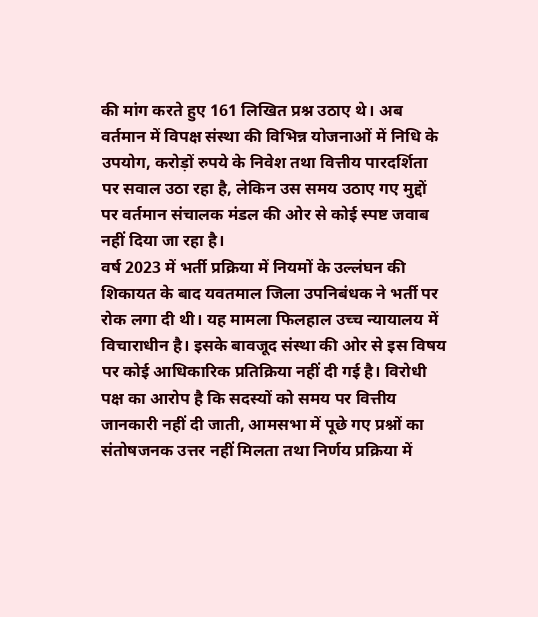की मांग करते हुए 161 लिखित प्रश्न उठाए थे। अब वर्तमान में विपक्ष संस्था की विभिन्न योजनाओं में निधि के उपयोग, करोड़ों रुपये के निवेश तथा वित्तीय पारदर्शिता पर सवाल उठा रहा है, लेकिन उस समय उठाए गए मुद्दों पर वर्तमान संचालक मंडल की ओर से कोई स्पष्ट जवाब नहीं दिया जा रहा है।
वर्ष 2023 में भर्ती प्रक्रिया में नियमों के उल्लंघन की शिकायत के बाद यवतमाल जिला उपनिबंधक ने भर्ती पर रोक लगा दी थी। यह मामला फिलहाल उच्च न्यायालय में विचाराधीन है। इसके बावजूद संस्था की ओर से इस विषय पर कोई आधिकारिक प्रतिक्रिया नहीं दी गई है। विरोधी पक्ष का आरोप है कि सदस्यों को समय पर वित्तीय जानकारी नहीं दी जाती, आमसभा में पूछे गए प्रश्नों का संतोषजनक उत्तर नहीं मिलता तथा निर्णय प्रक्रिया में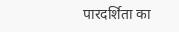पारदर्शिता का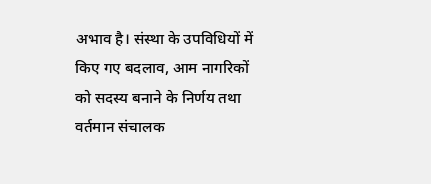अभाव है। संस्था के उपविधियों में किए गए बदलाव, आम नागरिकों को सदस्य बनाने के निर्णय तथा वर्तमान संचालक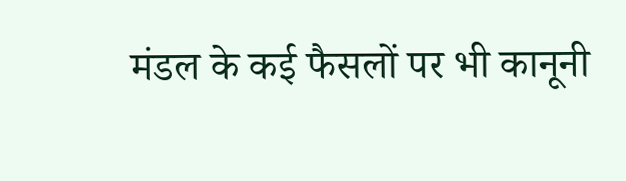मंडल के कई फैसलों पर भी कानूनी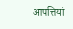आपत्तियां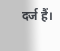दर्ज हैं।